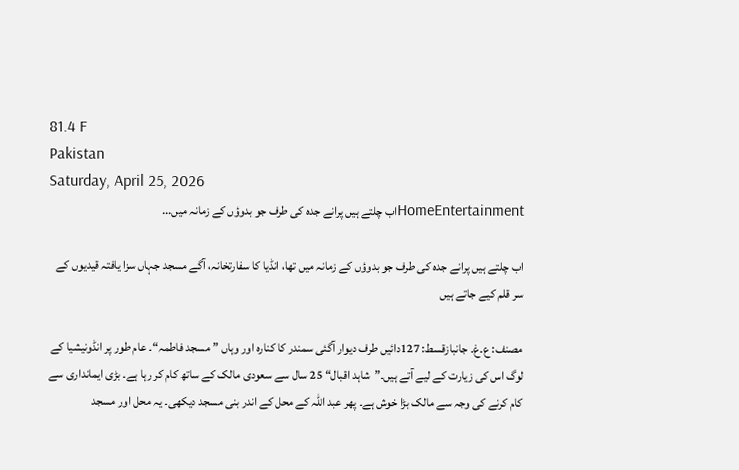81.4 F
Pakistan
Saturday, April 25, 2026
HomeEntertainmentاب چلتے ہیں پرانے جدہ کی طرف جو بدوؤں کے زمانہ میں...

اب چلتے ہیں پرانے جدہ کی طرف جو بدوؤں کے زمانہ میں تھا، انڈیا کا سفارتخانہ، آگے مسجد جہاں سزا یافتہ قیدیوں کے سر قلم کیے جاتے ہیں

مصنف: ع۔غ۔ جانبازقسط: 127دائیں طرف دیوار آگئی سمندر کا کنارہ اور وہاں ”مسجد فاطمہ“۔ عام طور پر انڈونیشیا کے لوگ اس کی زیارت کے لیے آتے ہیں۔”شاہد اقبال“ 25 سال سے سعودی مالک کے ساتھ کام کر رہا ہے۔ بڑی ایمانداری سے کام کرنے کی وجہ سے مالک بڑا خوش ہے۔ پھر عبد اللہ کے محل کے اندر بنی مسجد دیکھی۔ یہ محل اور مسجد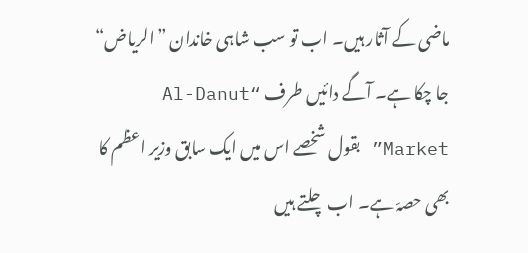ماضی کے آثار ہیں۔ اب تو سب شاہی خاندان ”الریاض“ جا چکا ہے۔ آگے دائیں طرف “Al-Danut Market” بقول شخصے اس میں ایک سابق وزیر اعظم کا بھی حصہّ ہے۔ اب چلتے ہیں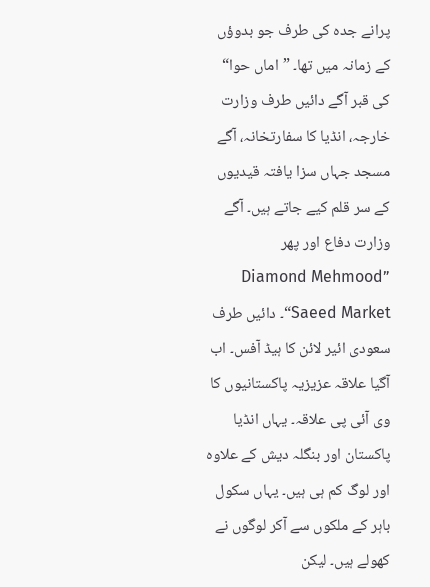پرانے جدہ کی طرف جو بدوؤں کے زمانہ میں تھا۔ ”اماں حوا“ کی قبر آگے دائیں طرف وزارت خارجہ، انڈیا کا سفارتخانہ، آگے مسجد جہاں سزا یافتہ قیدیوں کے سر قلم کیے جاتے ہیں۔ آگے وزارت دفاع اور پھر ”Diamond Mehmood Saeed Market“۔ دائیں طرف سعودی ائیر لائن کا ہیڈ آفس۔ اب آگیا علاقہ عزیزیہ پاکستانیوں کا وی آئی پی علاقہ۔ یہاں انڈیا پاکستان اور بنگلہ دیش کے علاوہ اور لوگ کم ہی ہیں۔ یہاں سکول باہر کے ملکوں سے آکر لوگوں نے کھولے ہیں۔ لیکن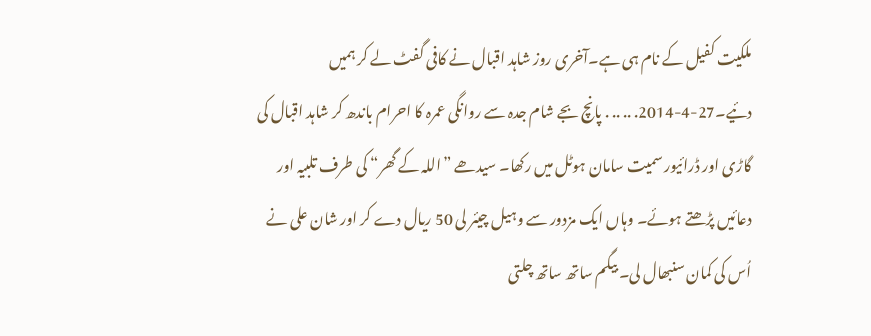ملکیت کفیل کے نام ہی ہے۔آخری روز شاہد اقبال نے کافی گفٹ لے کر ہمیں دئیے۔27-4-2014. .. .. . پانچ بجے شام جدہ سے روانگی عمرہ کا احرام باندھ کر شاہد اقبال کی گاڑی اور ڈرائیور سمیت سامان ہوٹل میں رکھا۔ سیدھے ”اللہ کے گھر“ کی طرف تلبیہ اور دعائیں پڑھتے ہوئے۔ وہاں ایک مزدور سے وہیل چیئر لی 50 ریال دے کر اور شان علی نے اُس کی کمان سنبھال لی۔ بیگم ساتھ ساتھ چلتی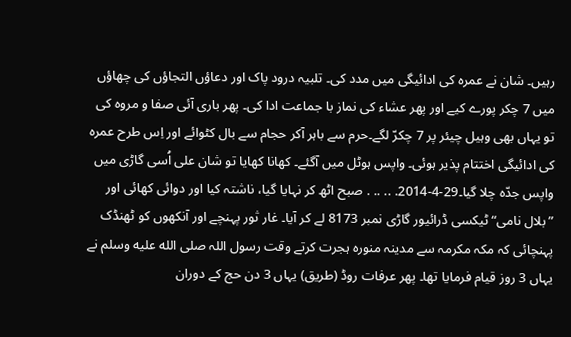رہیں۔ شان نے عمرہ کی ادائیگی میں مدد کی۔ تلبیہ درود پاک اور دعاؤں التجاؤں کی چھاؤں میں 7 چکر پورے کیے اور پھر عشاء کی نماز با جماعت ادا کی۔ پھر باری آئی صفا و مروہ کی تو یہاں بھی وہیل چیئر پر 7 چکرّ لگے۔حرم سے باہر آکر حجام سے بال کٹوائے اور اِس طرح عمرہ کی ادائیگی اختتام پذیر ہوئی۔ واپس ہوٹل میں آگئے۔ کھانا کھایا تو شان علی اُسی گاڑی میں واپس جدّہ چلا گیا۔29-4-2014. .. .. . صبح اٹھ کر نہایا گیا، ناشتہ کیا اور دوائی کھائی اور ”بلال نامی“ ٹیکسی ڈرائیور گاڑی نمبر 8173 لے کر آیا۔ غار ثور پہنچے اور آنکھوں کو ٹھنڈک پہنچائی کہ مکہ مکرمہ سے مدینہ منورہ ہجرت کرتے وقت رسول اللہ صلى الله عليه وسلم نے یہاں 3 روز قیام فرمایا تھا۔ پھر عرفات روڈ (طریق) یہاں 3 دن حج کے دوران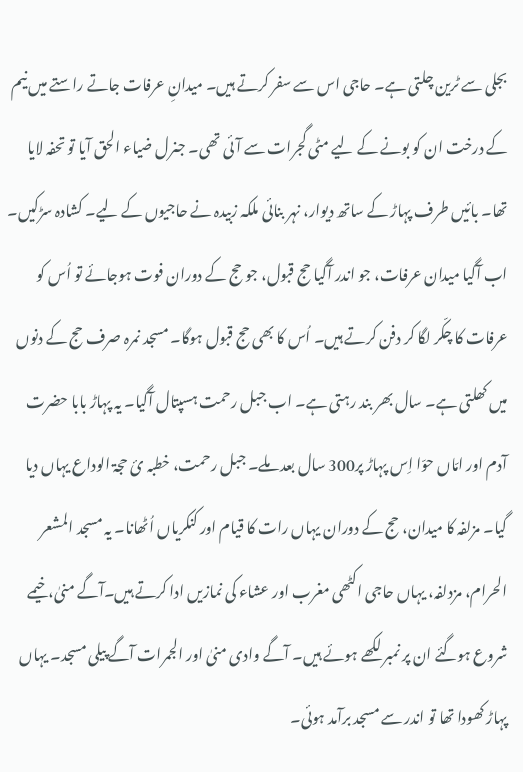بجلی سے ٹرین چلتی ہے۔ حاجی اس سے سفر کرتے ہیں۔ میدانِ عرفات جاتے راستے میں نیم کے درخت ان کو بونے کے لیے مٹی گجرات سے آئی تھی۔ جنرل ضیاء الحق آیا تو تحفہ لایا تھا۔ بائیں طرف پہاڑ کے ساتھ دیوار، نہر بنائی ملکہ زبیدہ نے حاجیوں کے لیے۔ کشادہ سڑکیں۔ اب آگیا میدان عرفات، جو اندر آگیا حج قبول، جو حج کے دوران فوت ہوجائے تو اُس کو عرفات کا چکّر لگا کر دفن کرتے ہیں۔ اُس کا بھی حج قبول ہوگا۔ مسجد نمرہ صرف حج کے دنوں میں کھلتی ہے۔ سال بھر بند رہتی ہے۔ اب جبل رحمت ہسپتال آگیا۔ یہ پہاڑ بابا حضرت آدم اور امّاں حوّا اِس پہاڑ پر300 سال بعد ملے۔ جبل رحمت، خطبہ ئ حجۃ الوداع یہاں دیا گیا۔ مزلفہ کا میدان، حج کے دوران یہاں رات کا قیام اور کنکریاں اُٹھانا۔ یہ مسجد المشعر الحرام، مزدلفہ، یہاں حاجی اکٹھی مغرب اور عشاء کی نمازیں ادا کرتے ہیں۔آگے منیٰ، خیمے شروع ہوگئے ان پر نمبر لکھے ہوئے ہیں۔ آگے وادی منیٰ اور الجمرات آگے پیلی مسجد۔ یہاں پہاڑ کھودا تھا تو اندر سے مسجد برآمد ہوئی۔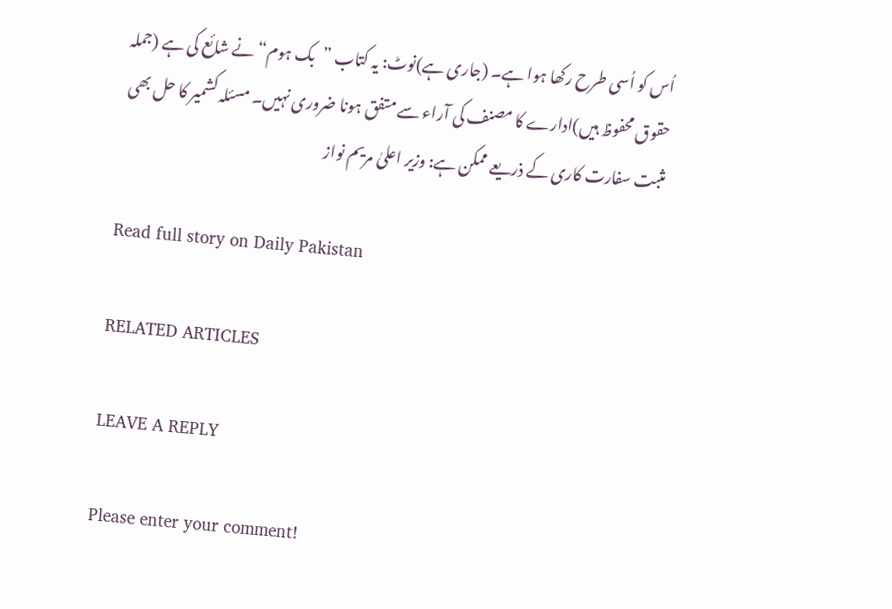اُس کو اُسی طرح رکھا ہوا ہے۔ (جاری ہے)نوٹ: یہ کتاب ”بک ہوم“ نے شائع کی ہے (جملہ حقوق محفوظ ہیں)ادارے کا مصنف کی آراء سے متفق ہونا ضروری نہیں۔ مسئلہ کشمیر کا حل بھی مثبت سفارت کاری کے ذریعے ممکن ہے: وزیر اعلیٰ مریم نواز

Read full story on Daily Pakistan

RELATED ARTICLES

LEAVE A REPLY

Please enter your comment!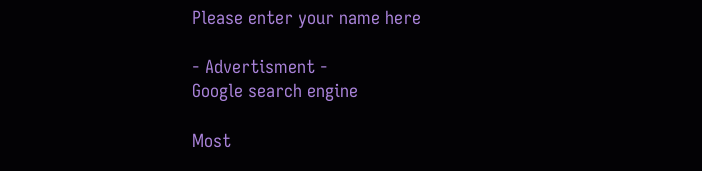Please enter your name here

- Advertisment -
Google search engine

Most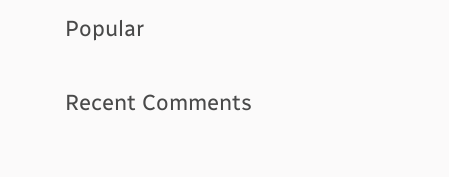Popular

Recent Comments